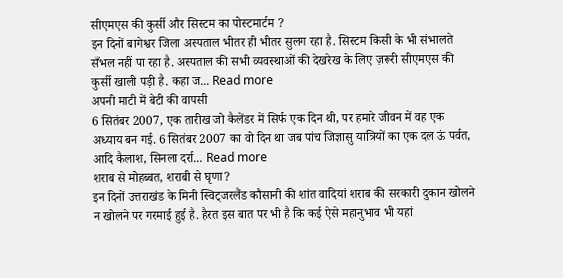सीएमएस की कुर्सी और सिस्टम का पोस्टमार्टम ?
इन दिनों बागेश्वर जिला अस्पताल भीतर ही भीतर सुलग रहा है. सिस्टम किसी के भी संभालते सँभल नहीं पा रहा है. अस्पताल की सभी व्यवस्थाओं की देखरेख के लिए ज़रूरी सीएमएस की कुर्सी खाली पड़ी है. कहा ज... Read more
अपनी माटी में बेटी की वापसी
6 सितंबर 2007, एक तारीख जो कैलेंडर में सिर्फ एक दिन थी, पर हमारे जीवन में वह एक अध्याय बन गई. 6 सितंबर 2007 का वो दिन था जब पांच जिज्ञासु यात्रियों का एक दल ऊं पर्वत, आदि कैलाश, सिनला दर्रा... Read more
शराब से मोहब्बत, शराबी से घृणा?
इन दिनों उत्तराखंड के मिनी स्विट्जरलैंड कौसानी की शांत वादियां शराब की सरकारी दुकान खोलने न खोलने पर गरमाई हुई है. हैरत इस बात पर भी है कि कई ऐसे महानुभाव भी यहां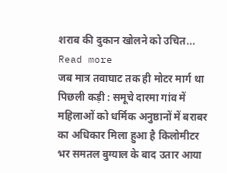शराब की दुकान खोलने को उचित... Read more
जब मात्र तवाघाट तक ही मोटर मार्ग था
पिछली कड़ी : समूचे दारमा गांव में महिलाओं को धर्मिक अनुष्ठानों में बराबर का अधिकार मिला हुआ है किलोमीटर भर समतल बुग्याल के बाद उतार आया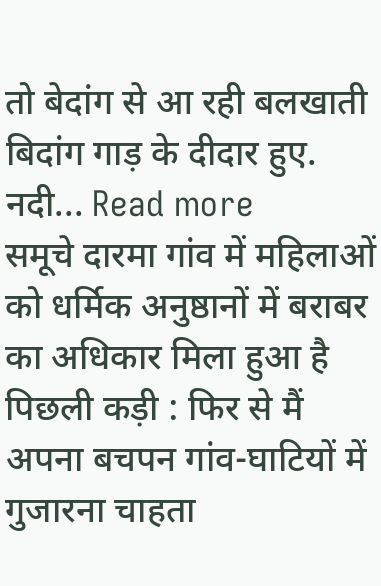तो बेदांग से आ रही बलखाती बिदांग गाड़ के दीदार हुए. नदी... Read more
समूचे दारमा गांव में महिलाओं को धर्मिक अनुष्ठानों में बराबर का अधिकार मिला हुआ है
पिछली कड़ी : फिर से मैं अपना बचपन गांव-घाटियों में गुजारना चाहता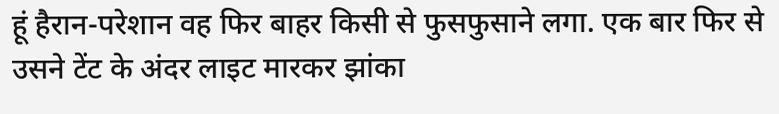हूं हैरान-परेशान वह फिर बाहर किसी से फुसफुसाने लगा. एक बार फिर से उसने टेंट के अंदर लाइट मारकर झांका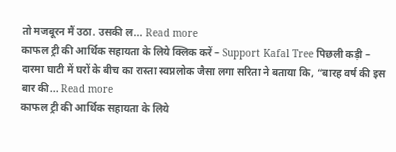तो मजबूरन मैं उठा. उसकी ल... Read more
काफल ट्री की आर्थिक सहायता के लिये क्लिक करें – Support Kafal Tree पिछली कड़ी – दारमा घाटी में घरों के बीच का रास्ता स्वप्नलोक जैसा लगा सरिता ने बताया कि, “बारह वर्ष की इस बार की... Read more
काफल ट्री की आर्थिक सहायता के लिये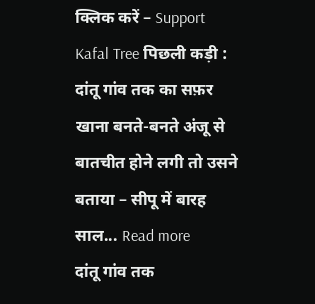क्लिक करें – Support Kafal Tree पिछली कड़ी : दांतू गांव तक का सफ़र खाना बनते-बनते अंजू से बातचीत होने लगी तो उसने बताया – सीपू में बारह साल... Read more
दांतू गांव तक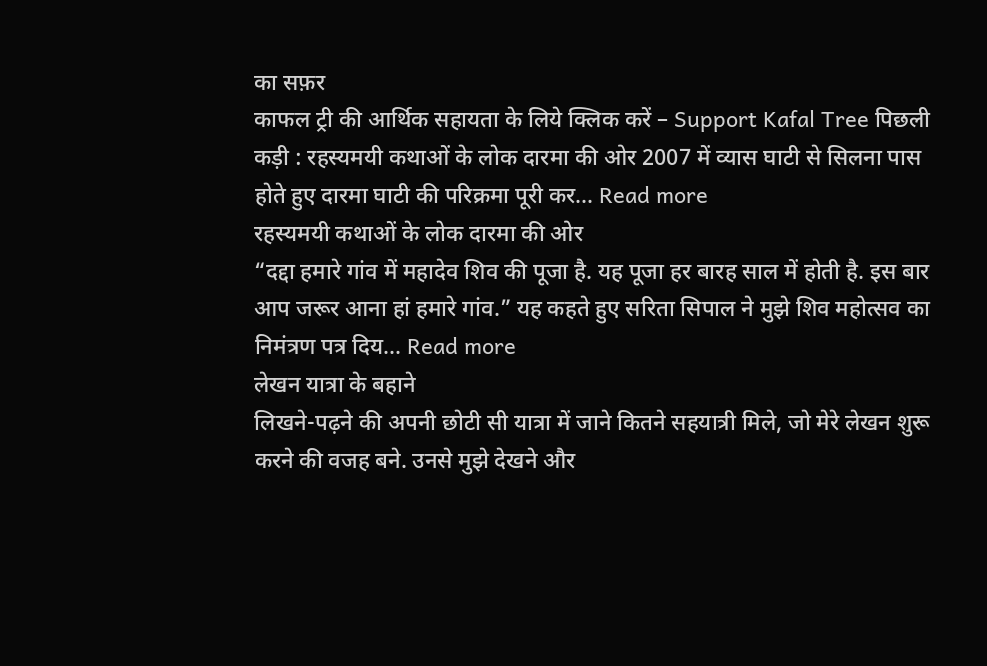का सफ़र
काफल ट्री की आर्थिक सहायता के लिये क्लिक करें – Support Kafal Tree पिछली कड़ी : रहस्यमयी कथाओं के लोक दारमा की ओर 2007 में व्यास घाटी से सिलना पास होते हुए दारमा घाटी की परिक्रमा पूरी कर... Read more
रहस्यमयी कथाओं के लोक दारमा की ओर
“दद्दा हमारे गांव में महादेव शिव की पूजा है. यह पूजा हर बारह साल में होती है. इस बार आप जरूर आना हां हमारे गांव.” यह कहते हुए सरिता सिपाल ने मुझे शिव महोत्सव का निमंत्रण पत्र दिय... Read more
लेखन यात्रा के बहाने
लिखने-पढ़ने की अपनी छोटी सी यात्रा में जाने कितने सहयात्री मिले, जो मेरे लेखन शुरू करने की वजह बने. उनसे मुझे देखने और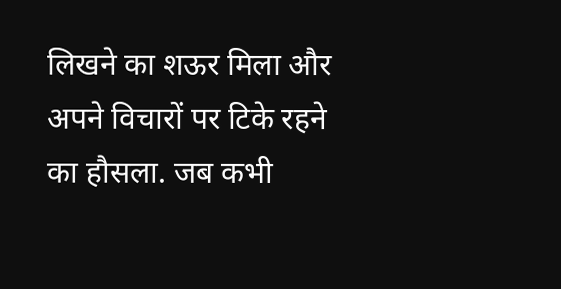लिखने का शऊर मिला और अपने विचारों पर टिके रहने का हौसला. जब कभी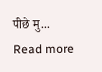पीछे मु... Read more